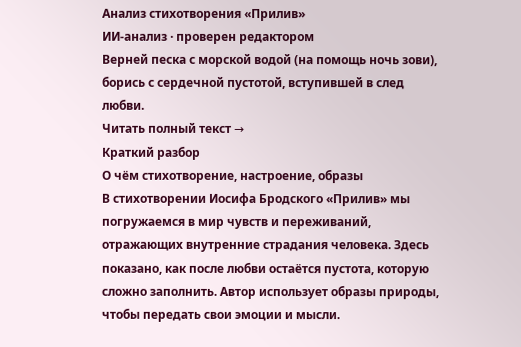Анализ стихотворения «Прилив»
ИИ-анализ · проверен редактором
Верней песка с морской водой (на помощь ночь зови), борись с сердечной пустотой, вступившей в след любви.
Читать полный текст →
Краткий разбор
О чём стихотворение, настроение, образы
В стихотворении Иосифа Бродского «Прилив» мы погружаемся в мир чувств и переживаний, отражающих внутренние страдания человека. Здесь показано, как после любви остаётся пустота, которую сложно заполнить. Автор использует образы природы, чтобы передать свои эмоции и мысли.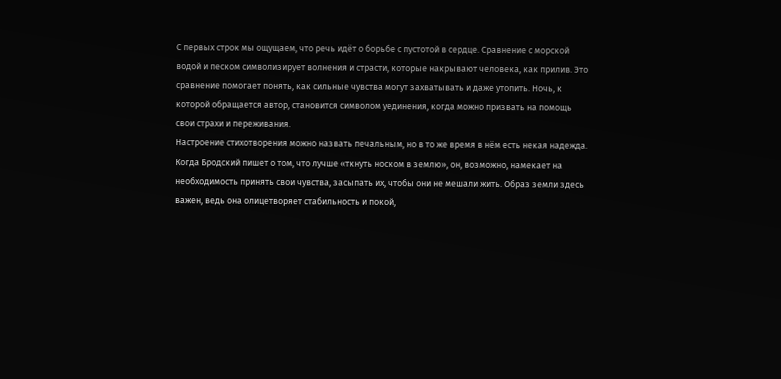С первых строк мы ощущаем, что речь идёт о борьбе с пустотой в сердце. Сравнение с морской водой и песком символизирует волнения и страсти, которые накрывают человека, как прилив. Это сравнение помогает понять, как сильные чувства могут захватывать и даже утопить. Ночь, к которой обращается автор, становится символом уединения, когда можно призвать на помощь свои страхи и переживания.
Настроение стихотворения можно назвать печальным, но в то же время в нём есть некая надежда. Когда Бродский пишет о том, что лучше «ткнуть носком в землю», он, возможно, намекает на необходимость принять свои чувства, засыпать их, чтобы они не мешали жить. Образ земли здесь важен, ведь она олицетворяет стабильность и покой,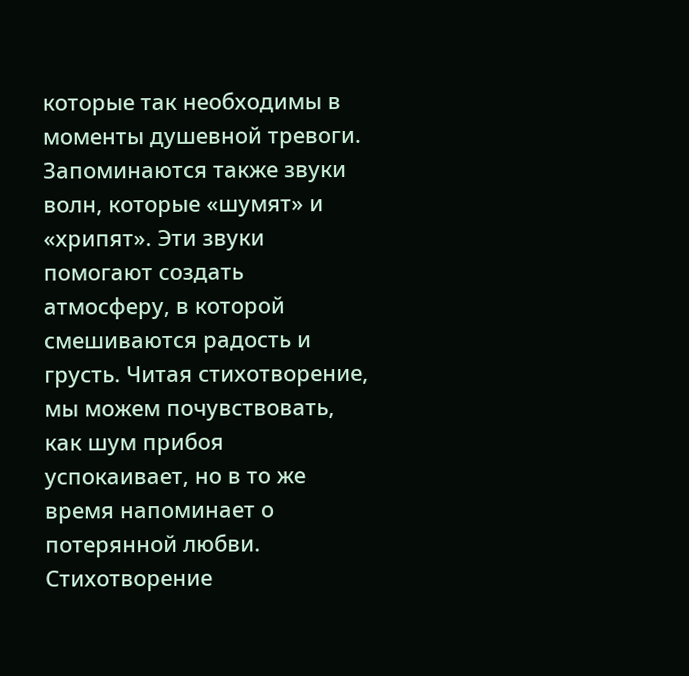которые так необходимы в моменты душевной тревоги.
Запоминаются также звуки волн, которые «шумят» и «хрипят». Эти звуки помогают создать атмосферу, в которой смешиваются радость и грусть. Читая стихотворение, мы можем почувствовать, как шум прибоя успокаивает, но в то же время напоминает о потерянной любви.
Стихотворение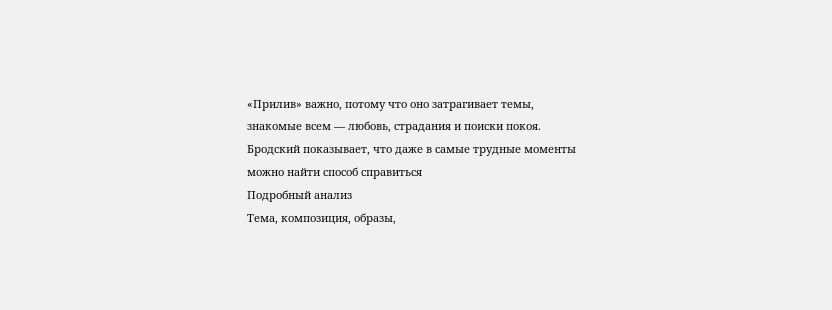«Прилив» важно, потому что оно затрагивает темы, знакомые всем — любовь, страдания и поиски покоя. Бродский показывает, что даже в самые трудные моменты можно найти способ справиться
Подробный анализ
Тема, композиция, образы,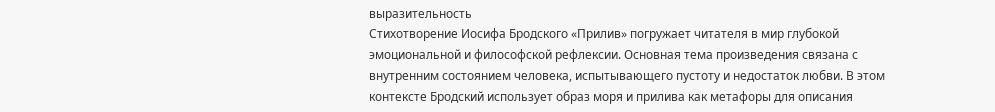выразительность
Стихотворение Иосифа Бродского «Прилив» погружает читателя в мир глубокой эмоциональной и философской рефлексии. Основная тема произведения связана с внутренним состоянием человека, испытывающего пустоту и недостаток любви. В этом контексте Бродский использует образ моря и прилива как метафоры для описания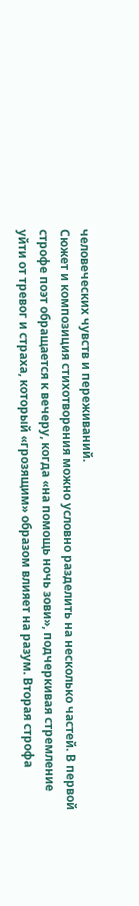человеческих чувств и переживаний.
Сюжет и композиция стихотворения можно условно разделить на несколько частей. В первой строфе поэт обращается к вечеру, когда «на помощь ночь зови», подчеркивая стремление уйти от тревог и страха, который «грозящим» образом влияет на разум. Вторая строфа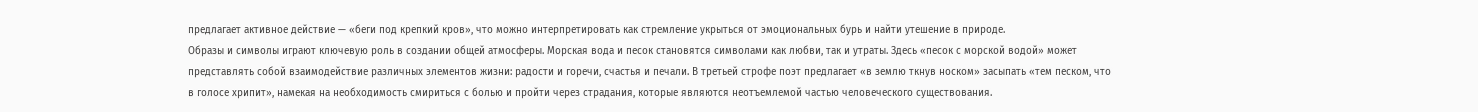предлагает активное действие — «беги под крепкий кров», что можно интерпретировать как стремление укрыться от эмоциональных бурь и найти утешение в природе.
Образы и символы играют ключевую роль в создании общей атмосферы. Морская вода и песок становятся символами как любви, так и утраты. Здесь «песок с морской водой» может представлять собой взаимодействие различных элементов жизни: радости и горечи, счастья и печали. В третьей строфе поэт предлагает «в землю ткнув носком» засыпать «тем песком, что в голосе хрипит», намекая на необходимость смириться с болью и пройти через страдания, которые являются неотъемлемой частью человеческого существования.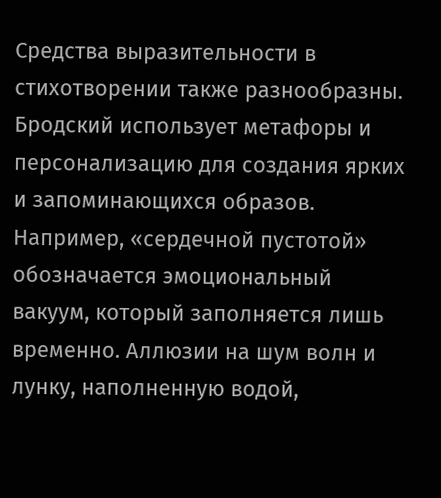Средства выразительности в стихотворении также разнообразны. Бродский использует метафоры и персонализацию для создания ярких и запоминающихся образов. Например, «сердечной пустотой» обозначается эмоциональный вакуум, который заполняется лишь временно. Аллюзии на шум волн и лунку, наполненную водой,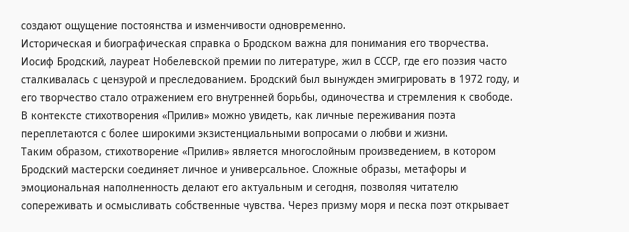создают ощущение постоянства и изменчивости одновременно.
Историческая и биографическая справка о Бродском важна для понимания его творчества. Иосиф Бродский, лауреат Нобелевской премии по литературе, жил в СССР, где его поэзия часто сталкивалась с цензурой и преследованием. Бродский был вынужден эмигрировать в 1972 году, и его творчество стало отражением его внутренней борьбы, одиночества и стремления к свободе. В контексте стихотворения «Прилив» можно увидеть, как личные переживания поэта переплетаются с более широкими экзистенциальными вопросами о любви и жизни.
Таким образом, стихотворение «Прилив» является многослойным произведением, в котором Бродский мастерски соединяет личное и универсальное. Сложные образы, метафоры и эмоциональная наполненность делают его актуальным и сегодня, позволяя читателю сопереживать и осмысливать собственные чувства. Через призму моря и песка поэт открывает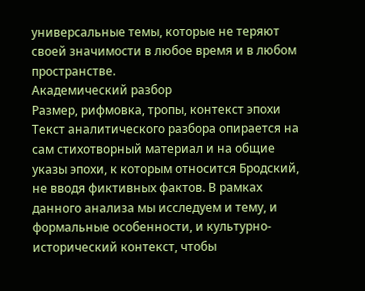универсальные темы, которые не теряют своей значимости в любое время и в любом пространстве.
Академический разбор
Размер, рифмовка, тропы, контекст эпохи
Текст аналитического разбора опирается на сам стихотворный материал и на общие указы эпохи, к которым относится Бродский, не вводя фиктивных фактов. В рамках данного анализа мы исследуем и тему, и формальные особенности, и культурно-исторический контекст, чтобы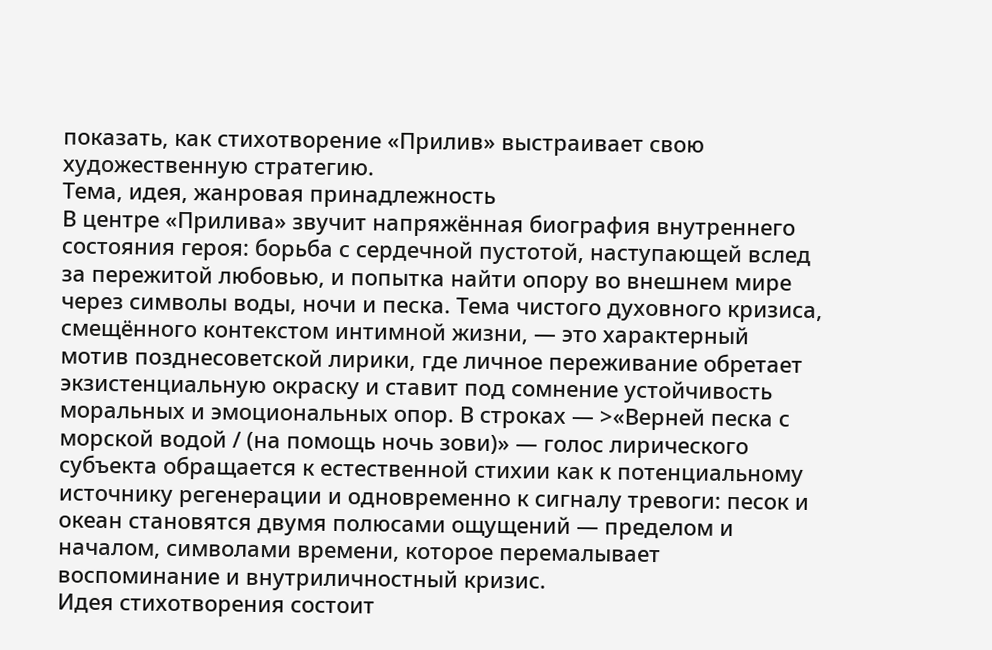показать, как стихотворение «Прилив» выстраивает свою художественную стратегию.
Тема, идея, жанровая принадлежность
В центре «Прилива» звучит напряжённая биография внутреннего состояния героя: борьба с сердечной пустотой, наступающей вслед за пережитой любовью, и попытка найти опору во внешнем мире через символы воды, ночи и песка. Тема чистого духовного кризиса, смещённого контекстом интимной жизни, — это характерный мотив позднесоветской лирики, где личное переживание обретает экзистенциальную окраску и ставит под сомнение устойчивость моральных и эмоциональных опор. В строках — >«Верней песка с морской водой / (на помощь ночь зови)» — голос лирического субъекта обращается к естественной стихии как к потенциальному источнику регенерации и одновременно к сигналу тревоги: песок и океан становятся двумя полюсами ощущений — пределом и началом, символами времени, которое перемалывает воспоминание и внутриличностный кризис.
Идея стихотворения состоит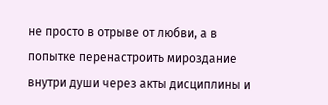не просто в отрыве от любви, а в попытке перенастроить мироздание внутри души через акты дисциплины и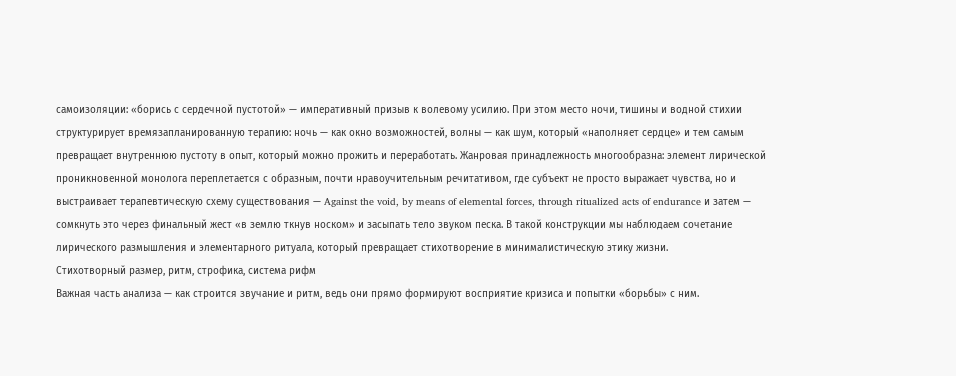самоизоляции: «борись с сердечной пустотой» — императивный призыв к волевому усилию. При этом место ночи, тишины и водной стихии структурирует времязапланированную терапию: ночь — как окно возможностей, волны — как шум, который «наполняет сердце» и тем самым превращает внутреннюю пустоту в опыт, который можно прожить и переработать. Жанровая принадлежность многообразна: элемент лирической проникновенной монолога переплетается с образным, почти нравоучительным речитативом, где субъект не просто выражает чувства, но и выстраивает терапевтическую схему существования — Against the void, by means of elemental forces, through ritualized acts of endurance и затем — сомкнуть это через финальный жест «в землю ткнув носком» и засыпать тело звуком песка. В такой конструкции мы наблюдаем сочетание лирического размышления и элементарного ритуала, который превращает стихотворение в минималистическую этику жизни.
Стихотворный размер, ритм, строфика, система рифм
Важная часть анализа — как строится звучание и ритм, ведь они прямо формируют восприятие кризиса и попытки «борьбы» с ним.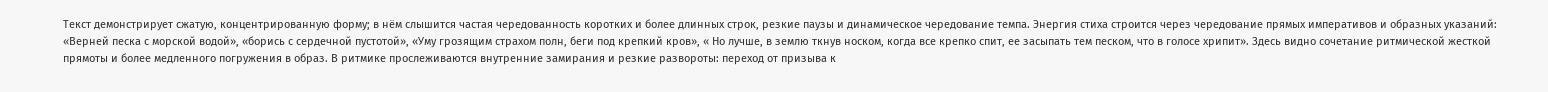Текст демонстрирует сжатую, концентрированную форму; в нём слышится частая чередованность коротких и более длинных строк, резкие паузы и динамическое чередование темпа. Энергия стиха строится через чередование прямых императивов и образных указаний: «Верней песка с морской водой», «борись с сердечной пустотой», «Уму грозящим страхом полн, беги под крепкий кров», « Но лучше, в землю ткнув носком, когда все крепко спит, ее засыпать тем песком, что в голосе хрипит». Здесь видно сочетание ритмической жесткой прямоты и более медленного погружения в образ. В ритмике прослеживаются внутренние замирания и резкие развороты: переход от призыва к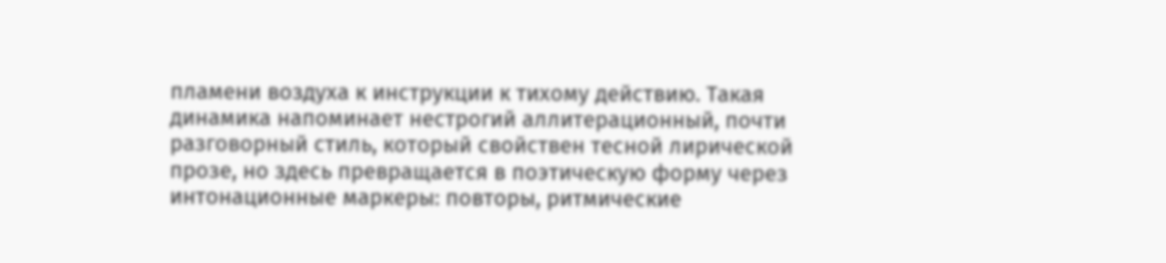пламени воздуха к инструкции к тихому действию. Такая динамика напоминает нестрогий аллитерационный, почти разговорный стиль, который свойствен тесной лирической прозе, но здесь превращается в поэтическую форму через интонационные маркеры: повторы, ритмические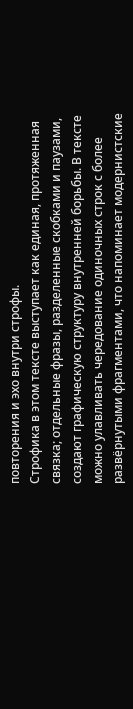повторения и эхо внутри строфы.
Строфика в этом тексте выступает как единая, протяженная связка; отдельные фразы, разделенные скобками и паузами, создают графическую структуру внутренней борьбы. В тексте можно улавливать чередование одиночных строк с более развёрнутыми фрагментами, что напоминает модернистские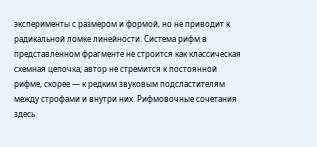эксперименты с размером и формой, но не приводит к радикальной ломке линейности. Система рифм в представленном фрагменте не строится как классическая схемная цепочка; автор не стремится к постоянной рифме, скорее — к редким звуковым подсластителям между строфами и внутри них. Рифмовочные сочетания здесь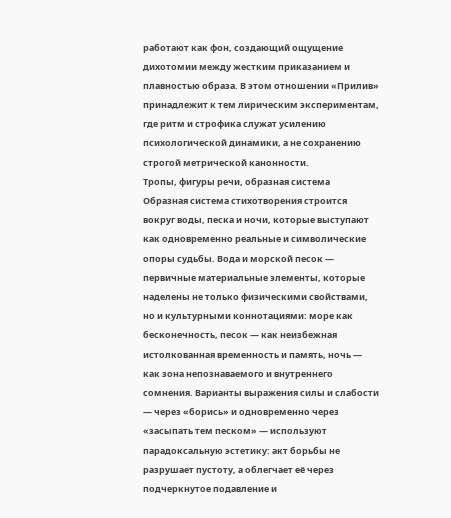работают как фон, создающий ощущение дихотомии между жестким приказанием и плавностью образа. В этом отношении «Прилив» принадлежит к тем лирическим экспериментам, где ритм и строфика служат усилению психологической динамики, а не сохранению строгой метрической канонности.
Тропы, фигуры речи, образная система
Образная система стихотворения строится вокруг воды, песка и ночи, которые выступают как одновременно реальные и символические опоры судьбы. Вода и морской песок — первичные материальные элементы, которые наделены не только физическими свойствами, но и культурными коннотациями: море как бесконечность, песок — как неизбежная истолкованная временность и память, ночь — как зона непознаваемого и внутреннего сомнения. Варианты выражения силы и слабости — через «борись» и одновременно через «засыпать тем песком» — используют парадоксальную эстетику: акт борьбы не разрушает пустоту, а облегчает её через подчеркнутое подавление и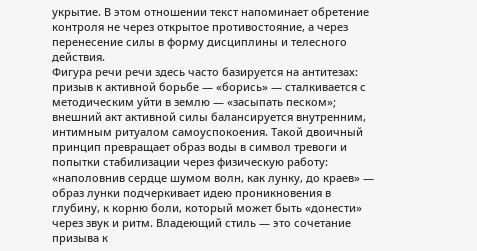укрытие. В этом отношении текст напоминает обретение контроля не через открытое противостояние, а через перенесение силы в форму дисциплины и телесного действия.
Фигура речи речи здесь часто базируется на антитезах: призыв к активной борьбе — «борись» — сталкивается с методическим уйти в землю — «засыпать песком»; внешний акт активной силы балансируется внутренним, интимным ритуалом самоуспокоения. Такой двоичный принцип превращает образ воды в символ тревоги и попытки стабилизации через физическую работу: «наполовнив сердце шумом волн, как лунку, до краев» — образ лунки подчеркивает идею проникновения в глубину, к корню боли, который может быть «донести» через звук и ритм. Владеющий стиль — это сочетание призыва к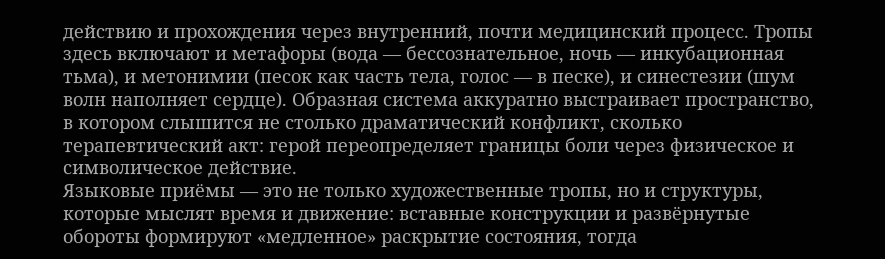действию и прохождения через внутренний, почти медицинский процесс. Тропы здесь включают и метафоры (вода — бессознательное, ночь — инкубационная тьма), и метонимии (песок как часть тела, голос — в песке), и синестезии (шум волн наполняет сердце). Образная система аккуратно выстраивает пространство, в котором слышится не столько драматический конфликт, сколько терапевтический акт: герой переопределяет границы боли через физическое и символическое действие.
Языковые приёмы — это не только художественные тропы, но и структуры, которые мыслят время и движение: вставные конструкции и развёрнутые обороты формируют «медленное» раскрытие состояния, тогда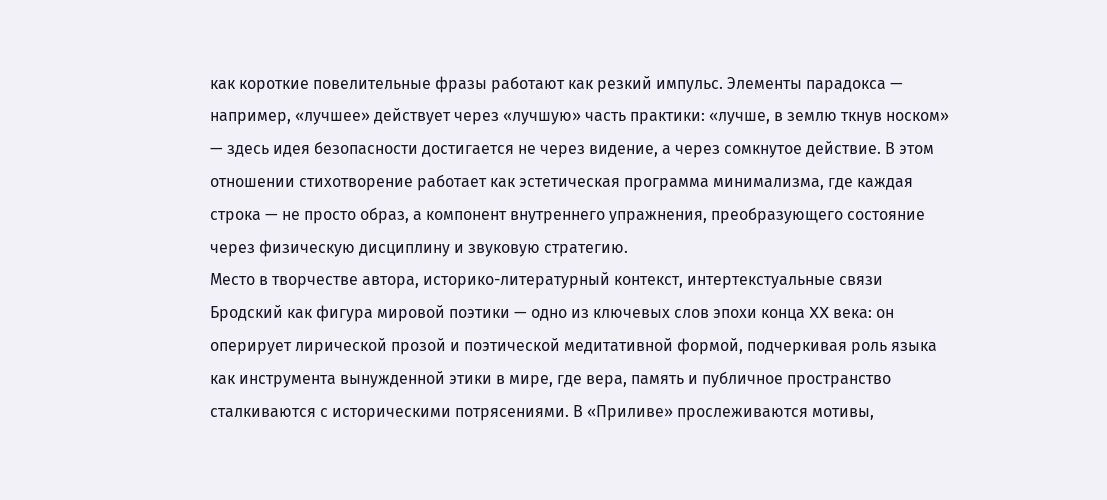как короткие повелительные фразы работают как резкий импульс. Элементы парадокса — например, «лучшее» действует через «лучшую» часть практики: «лучше, в землю ткнув носком» — здесь идея безопасности достигается не через видение, а через сомкнутое действие. В этом отношении стихотворение работает как эстетическая программа минимализма, где каждая строка — не просто образ, а компонент внутреннего упражнения, преобразующего состояние через физическую дисциплину и звуковую стратегию.
Место в творчестве автора, историко-литературный контекст, интертекстуальные связи
Бродский как фигура мировой поэтики — одно из ключевых слов эпохи конца XX века: он оперирует лирической прозой и поэтической медитативной формой, подчеркивая роль языка как инструмента вынужденной этики в мире, где вера, память и публичное пространство сталкиваются с историческими потрясениями. В «Приливе» прослеживаются мотивы,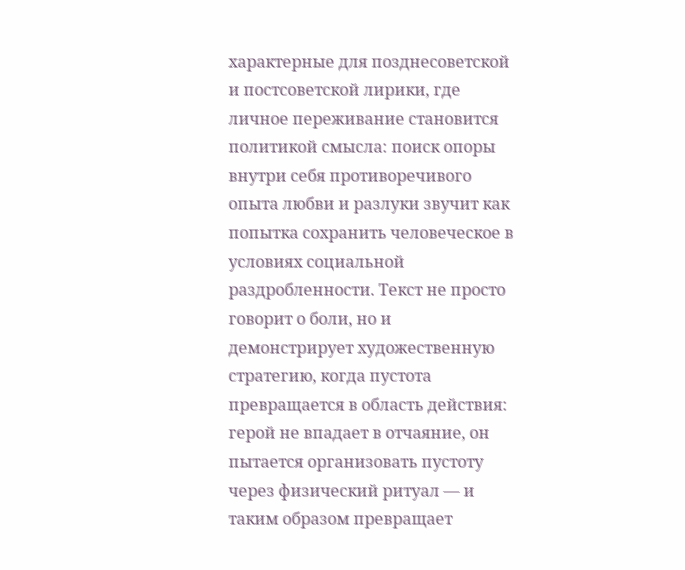характерные для позднесоветской и постсоветской лирики, где личное переживание становится политикой смысла: поиск опоры внутри себя противоречивого опыта любви и разлуки звучит как попытка сохранить человеческое в условиях социальной раздробленности. Текст не просто говорит о боли, но и демонстрирует художественную стратегию, когда пустота превращается в область действия: герой не впадает в отчаяние, он пытается организовать пустоту через физический ритуал — и таким образом превращает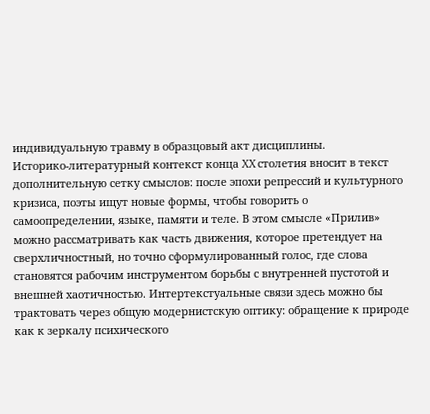индивидуальную травму в образцовый акт дисциплины.
Историко-литературный контекст конца XX столетия вносит в текст дополнительную сетку смыслов: после эпохи репрессий и культурного кризиса, поэты ищут новые формы, чтобы говорить о самоопределении, языке, памяти и теле. В этом смысле «Прилив» можно рассматривать как часть движения, которое претендует на сверхличностный, но точно сформулированный голос, где слова становятся рабочим инструментом борьбы с внутренней пустотой и внешней хаотичностью. Интертекстуальные связи здесь можно бы трактовать через общую модернистскую оптику: обращение к природе как к зеркалу психического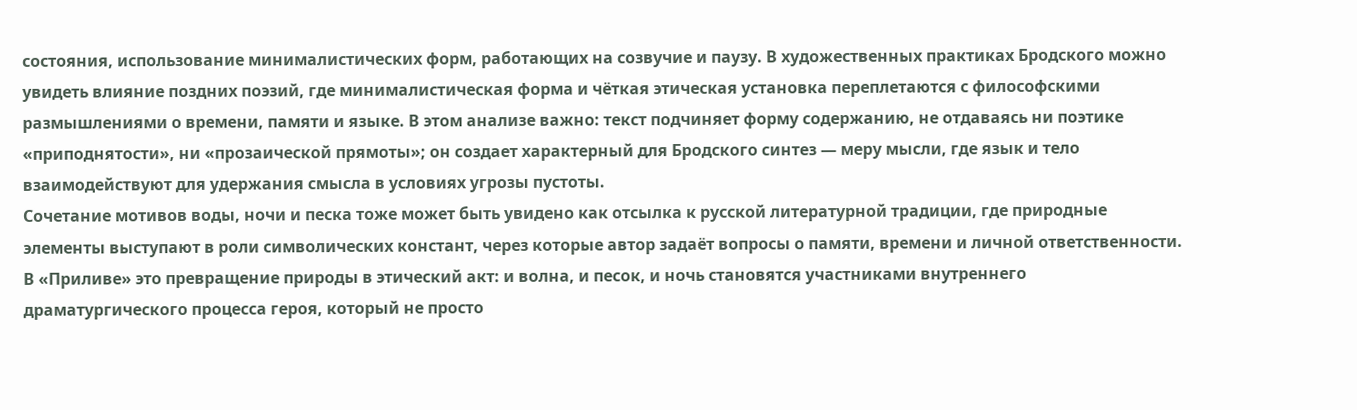состояния, использование минималистических форм, работающих на созвучие и паузу. В художественных практиках Бродского можно увидеть влияние поздних поэзий, где минималистическая форма и чёткая этическая установка переплетаются с философскими размышлениями о времени, памяти и языке. В этом анализе важно: текст подчиняет форму содержанию, не отдаваясь ни поэтике «приподнятости», ни «прозаической прямоты»; он создает характерный для Бродского синтез — меру мысли, где язык и тело взаимодействуют для удержания смысла в условиях угрозы пустоты.
Сочетание мотивов воды, ночи и песка тоже может быть увидено как отсылка к русской литературной традиции, где природные элементы выступают в роли символических констант, через которые автор задаёт вопросы о памяти, времени и личной ответственности. В «Приливе» это превращение природы в этический акт: и волна, и песок, и ночь становятся участниками внутреннего драматургического процесса героя, который не просто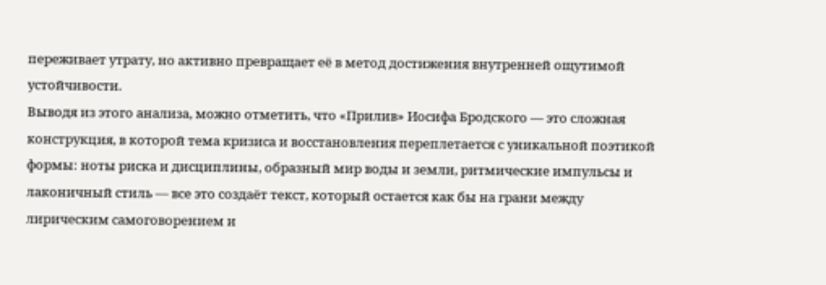переживает утрату, но активно превращает её в метод достижения внутренней ощутимой устойчивости.
Выводя из этого анализа, можно отметить, что «Прилив» Иосифа Бродского — это сложная конструкция, в которой тема кризиса и восстановления переплетается с уникальной поэтикой формы: ноты риска и дисциплины, образный мир воды и земли, ритмические импульсы и лаконичный стиль — все это создаёт текст, который остается как бы на грани между лирическим самоговорением и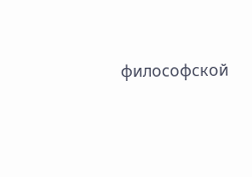философской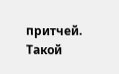притчей. Такой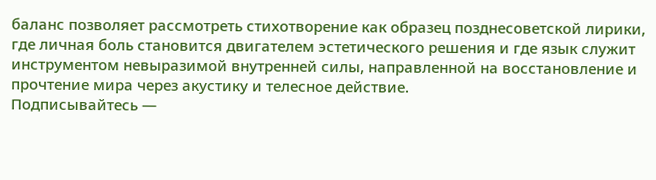баланс позволяет рассмотреть стихотворение как образец позднесоветской лирики, где личная боль становится двигателем эстетического решения и где язык служит инструментом невыразимой внутренней силы, направленной на восстановление и прочтение мира через акустику и телесное действие.
Подписывайтесь —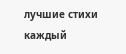лучшие стихи каждый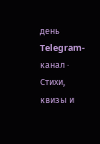день
Telegram-канал · Стихи, квизы и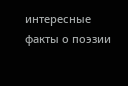интересные факты о поэзии